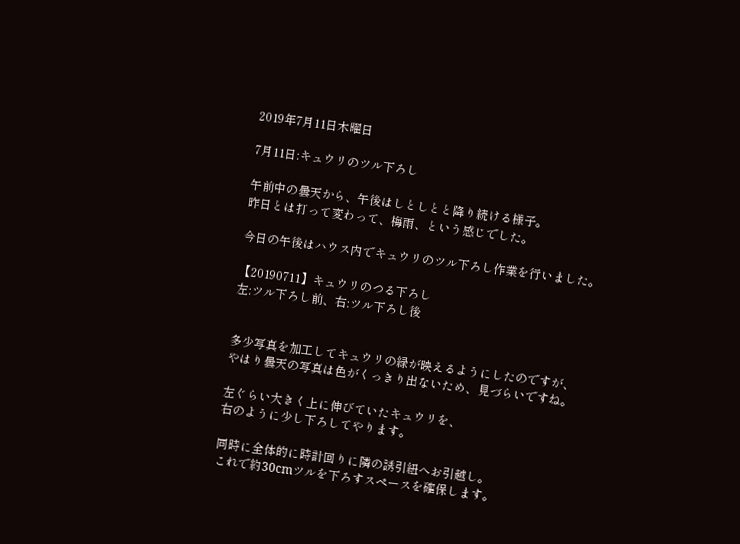2019年7月11日木曜日

7月11日:キュウリのツル下ろし

午前中の曇天から、午後はしとしとと降り続ける様子。
昨日とは打って変わって、梅雨、という感じでした。

今日の午後はハウス内でキュウリのツル下ろし作業を行いました。

【20190711】キュウリのつる下ろし
左:ツル下ろし前、右:ツル下ろし後


多少写真を加工してキュウリの緑が映えるようにしたのですが、
やはり曇天の写真は色がくっきり出ないため、見づらいですね。

左ぐらい大きく上に伸びていたキュウリを、
右のように少し下ろしてやります。

同時に全体的に時計回りに隣の誘引紐へお引越し。
これで約30cmツルを下ろすスペースを確保します。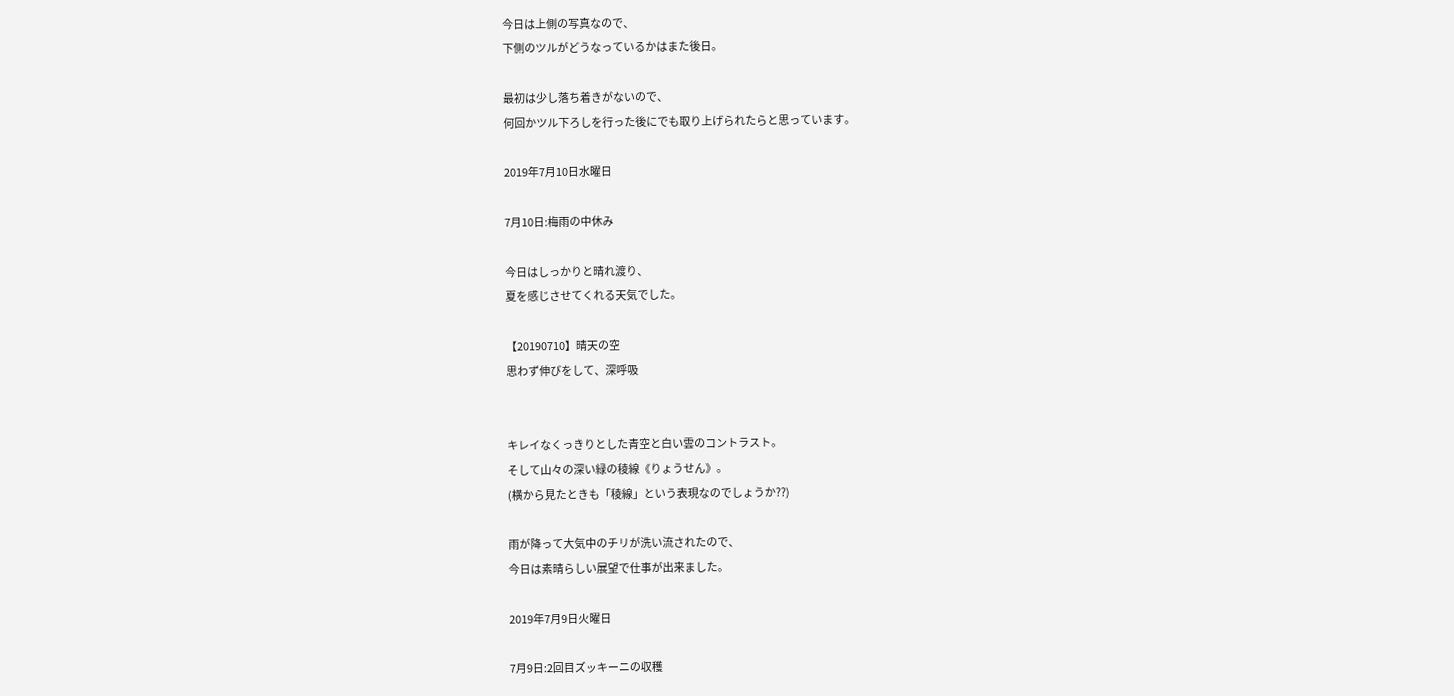今日は上側の写真なので、
下側のツルがどうなっているかはまた後日。

最初は少し落ち着きがないので、
何回かツル下ろしを行った後にでも取り上げられたらと思っています。

2019年7月10日水曜日

7月10日:梅雨の中休み

今日はしっかりと晴れ渡り、
夏を感じさせてくれる天気でした。

【20190710】晴天の空
思わず伸びをして、深呼吸


キレイなくっきりとした青空と白い雲のコントラスト。
そして山々の深い緑の稜線《りょうせん》。
(横から見たときも「稜線」という表現なのでしょうか??)

雨が降って大気中のチリが洗い流されたので、
今日は素晴らしい展望で仕事が出来ました。

2019年7月9日火曜日

7月9日:2回目ズッキーニの収穫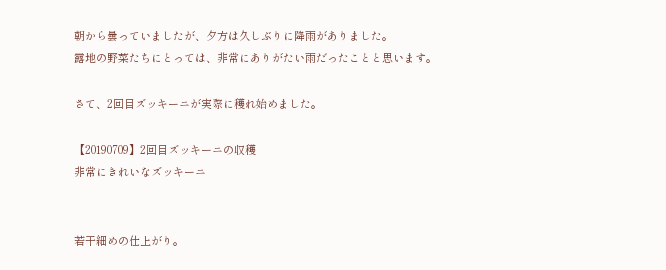朝から曇っていましたが、夕方は久しぶりに降雨がありました。
露地の野菜たちにとっては、非常にありがたい雨だったことと思います。

さて、2回目ズッキーニが実際に穫れ始めました。

【20190709】2回目ズッキーニの収穫
非常にきれいなズッキーニ


若干細めの仕上がり。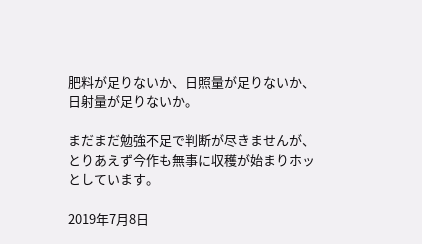肥料が足りないか、日照量が足りないか、日射量が足りないか。

まだまだ勉強不足で判断が尽きませんが、
とりあえず今作も無事に収穫が始まりホッとしています。

2019年7月8日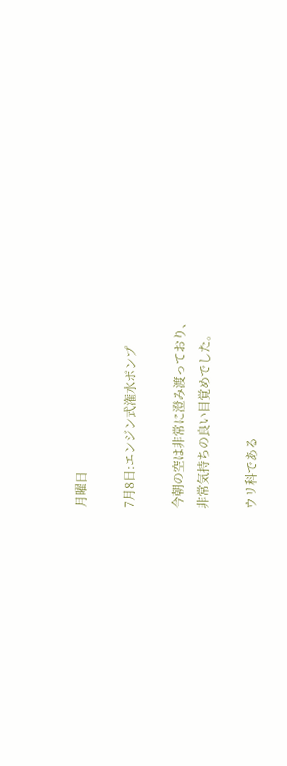月曜日

7月8日:エンジン式潅水ポンプ

今朝の空は非常に澄み渡っており、
非常気持ちの良い目覚めでした。

ウリ科である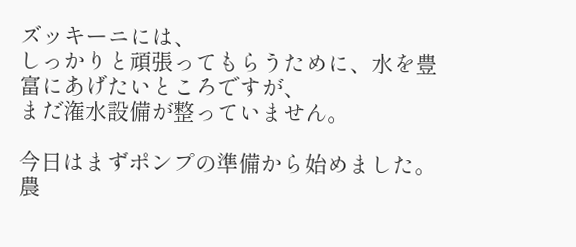ズッキーニには、
しっかりと頑張ってもらうために、水を豊富にあげたいところですが、
まだ潅水設備が整っていません。

今日はまずポンプの準備から始めました。
農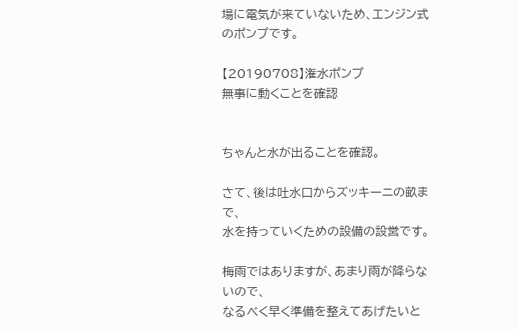場に電気が来ていないため、エンジン式のポンプです。

【20190708】潅水ポンプ
無事に動くことを確認


ちゃんと水が出ることを確認。

さて、後は吐水口からズッキーニの畝まで、
水を持っていくための設備の設営です。

梅雨ではありますが、あまり雨が降らないので、
なるべく早く準備を整えてあげたいと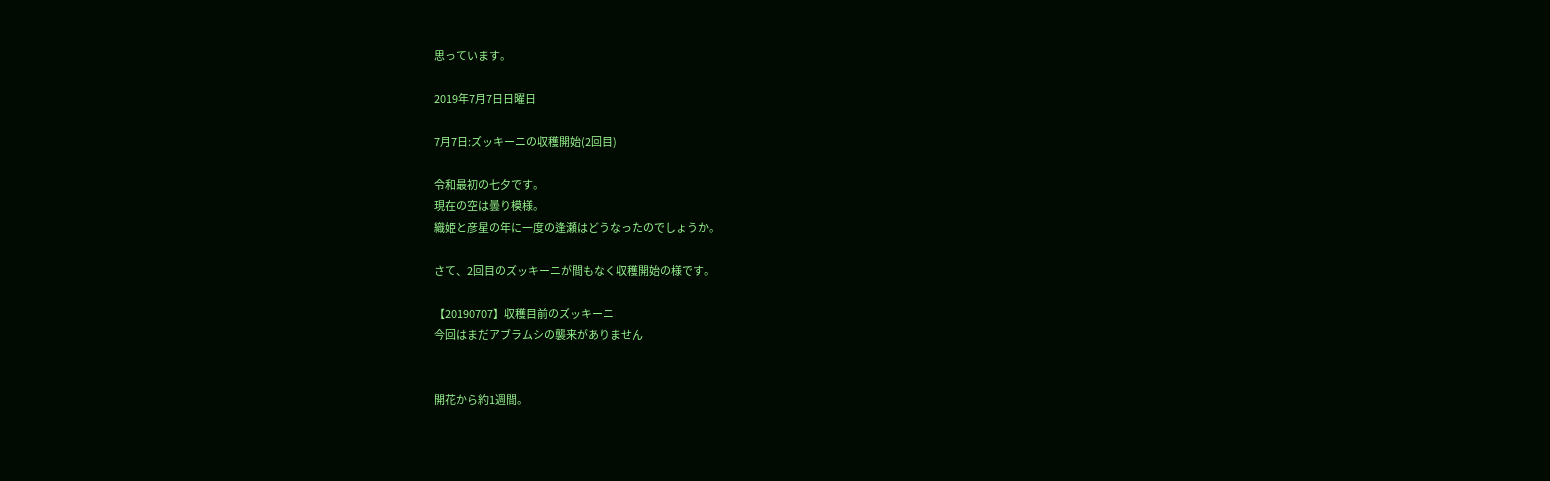思っています。

2019年7月7日日曜日

7月7日:ズッキーニの収穫開始(2回目)

令和最初の七夕です。
現在の空は曇り模様。
織姫と彦星の年に一度の逢瀬はどうなったのでしょうか。

さて、2回目のズッキーニが間もなく収穫開始の様です。

【20190707】収穫目前のズッキーニ
今回はまだアブラムシの襲来がありません


開花から約1週間。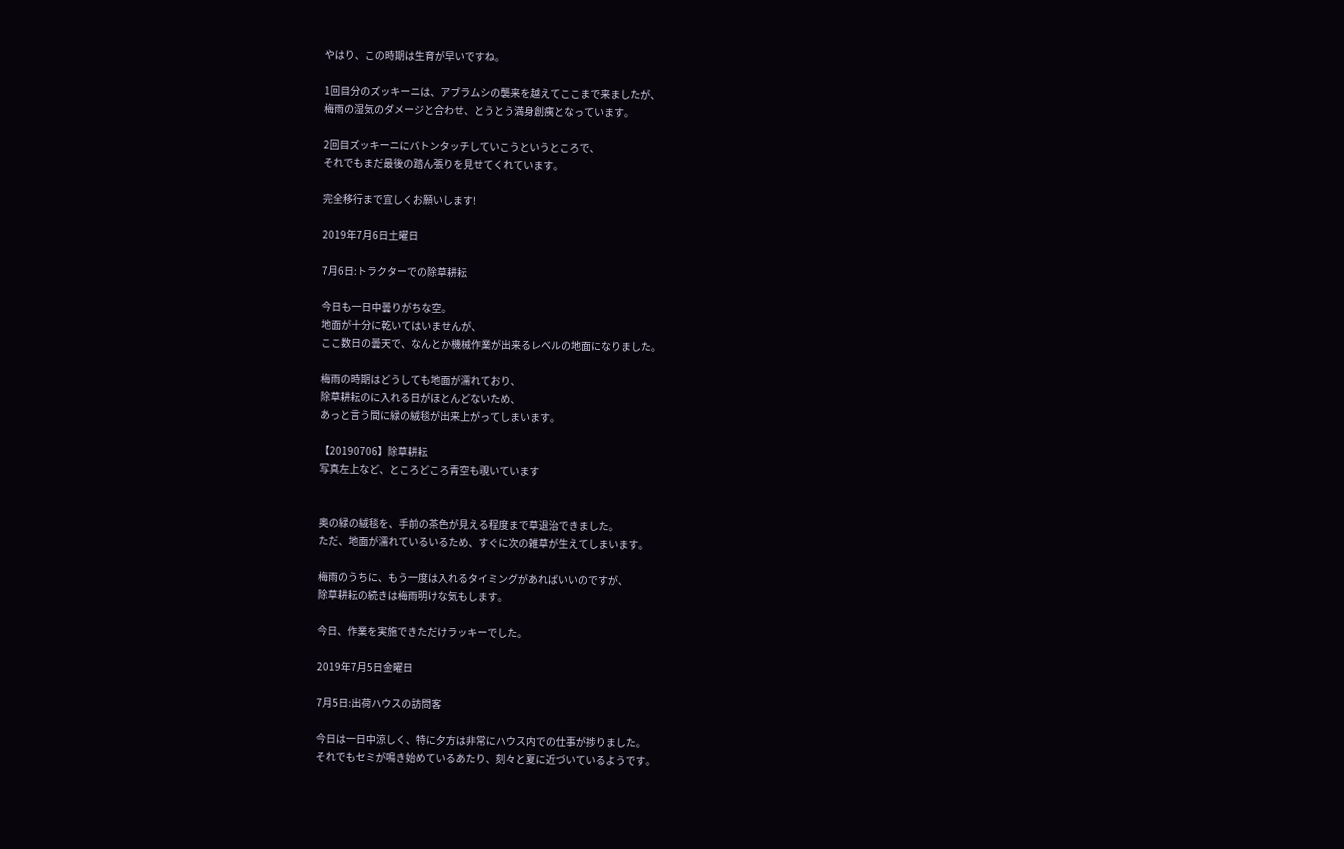やはり、この時期は生育が早いですね。

1回目分のズッキーニは、アブラムシの襲来を越えてここまで来ましたが、
梅雨の湿気のダメージと合わせ、とうとう満身創痍となっています。

2回目ズッキーニにバトンタッチしていこうというところで、
それでもまだ最後の踏ん張りを見せてくれています。

完全移行まで宜しくお願いします!

2019年7月6日土曜日

7月6日:トラクターでの除草耕耘

今日も一日中曇りがちな空。
地面が十分に乾いてはいませんが、
ここ数日の曇天で、なんとか機械作業が出来るレベルの地面になりました。

梅雨の時期はどうしても地面が濡れており、
除草耕耘のに入れる日がほとんどないため、
あっと言う間に緑の絨毯が出来上がってしまいます。

【20190706】除草耕耘
写真左上など、ところどころ青空も覗いています


奥の緑の絨毯を、手前の茶色が見える程度まで草退治できました。
ただ、地面が濡れているいるため、すぐに次の雑草が生えてしまいます。

梅雨のうちに、もう一度は入れるタイミングがあればいいのですが、
除草耕耘の続きは梅雨明けな気もします。

今日、作業を実施できただけラッキーでした。

2019年7月5日金曜日

7月5日:出荷ハウスの訪問客

今日は一日中涼しく、特に夕方は非常にハウス内での仕事が捗りました。
それでもセミが鳴き始めているあたり、刻々と夏に近づいているようです。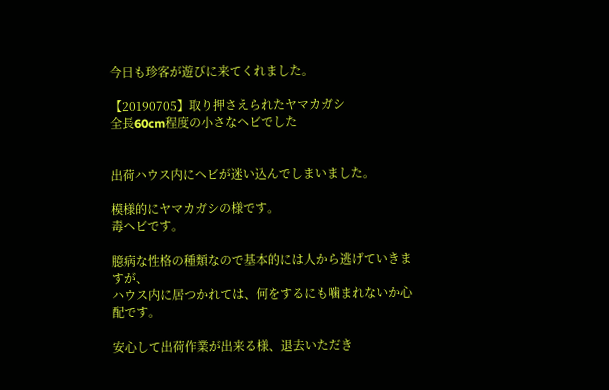今日も珍客が遊びに来てくれました。

【20190705】取り押さえられたヤマカガシ
全長60cm程度の小さなヘビでした


出荷ハウス内にヘビが迷い込んでしまいました。

模様的にヤマカガシの様です。
毒ヘビです。

臆病な性格の種類なので基本的には人から逃げていきますが、
ハウス内に居つかれては、何をするにも噛まれないか心配です。

安心して出荷作業が出来る様、退去いただき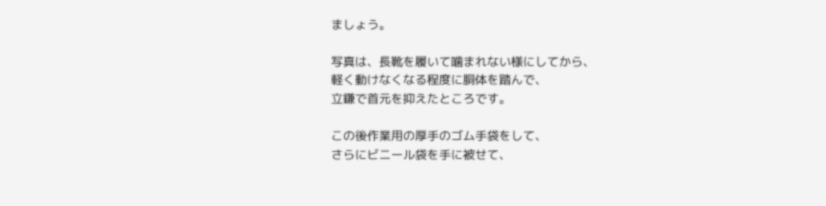ましょう。

写真は、長靴を履いて噛まれない様にしてから、
軽く動けなくなる程度に胴体を踏んで、
立鎌で首元を抑えたところです。

この後作業用の厚手のゴム手袋をして、
さらにビニール袋を手に被せて、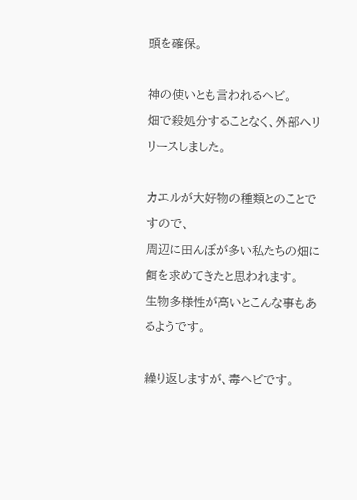頭を確保。

神の使いとも言われるヘビ。
畑で殺処分することなく、外部へリリースしました。

カエルが大好物の種類とのことですので、
周辺に田んぼが多い私たちの畑に餌を求めてきたと思われます。
生物多様性が高いとこんな事もあるようです。

繰り返しますが、毒ヘビです。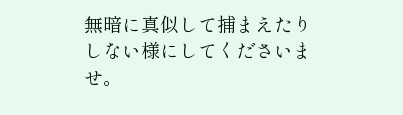無暗に真似して捕まえたりしない様にしてくださいませ。